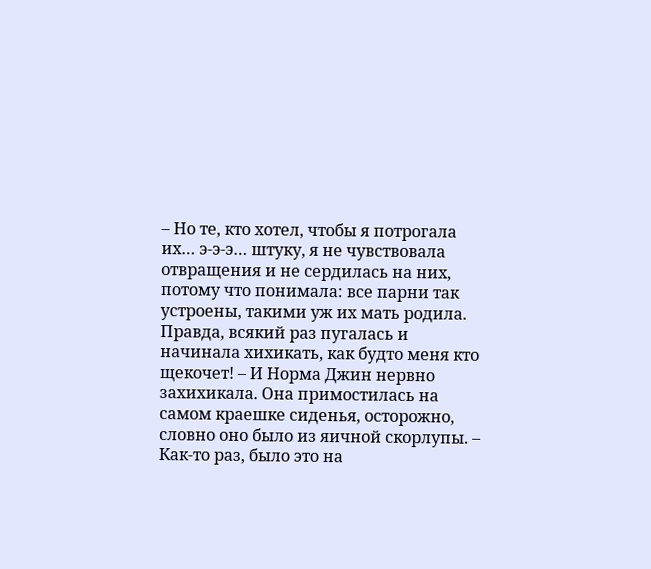– Но те, кто хотел, чтобы я потрогала их… э-э-э… штуку, я не чувствовала отвращения и не сердилась на них, потому что понимала: все парни так устроены, такими уж их мать родила. Правда, всякий раз пугалась и начинала хихикать, как будто меня кто щекочет! – И Норма Джин нервно захихикала. Она примостилась на самом краешке сиденья, осторожно, словно оно было из яичной скорлупы. – Как-то раз, было это на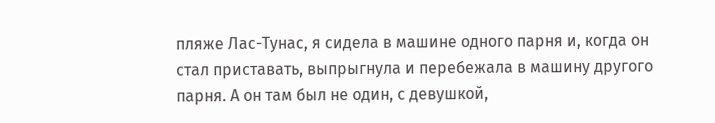пляже Лас-Тунас, я сидела в машине одного парня и, когда он стал приставать, выпрыгнула и перебежала в машину другого парня. А он там был не один, с девушкой,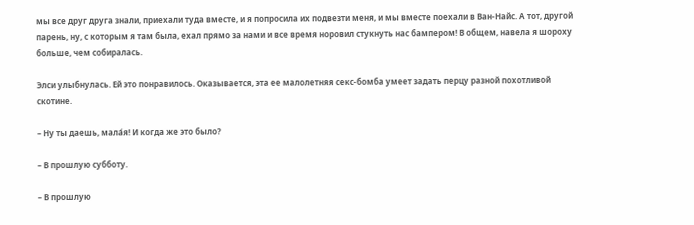мы все друг друга знали, приехали туда вместе, и я попросила их подвезти меня, и мы вместе поехали в Ван-Найс. А тот, другой парень, ну, с которым я там была, ехал прямо за нами и все время норовил стукнуть нас бампером! В общем, навела я шороху больше, чем собиралась.

Элси улыбнулась. Ей это понравилось. Оказывается, эта ее малолетняя секс-бомба умеет задать перцу разной похотливой скотине.

– Ну ты даешь, мала́я! И когда же это было?

– В прошлую субботу.

– В прошлую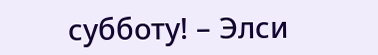субботу! – Элси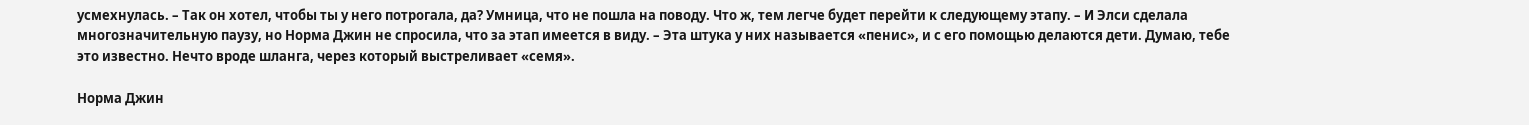усмехнулась. – Так он хотел, чтобы ты у него потрогала, да? Умница, что не пошла на поводу. Что ж, тем легче будет перейти к следующему этапу. – И Элси сделала многозначительную паузу, но Норма Джин не спросила, что за этап имеется в виду. – Эта штука у них называется «пенис», и с его помощью делаются дети. Думаю, тебе это известно. Нечто вроде шланга, через который выстреливает «семя».

Норма Джин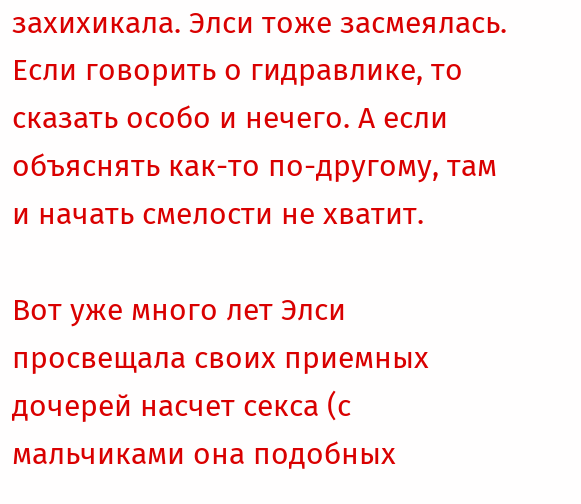захихикала. Элси тоже засмеялась. Если говорить о гидравлике, то сказать особо и нечего. А если объяснять как-то по-другому, там и начать смелости не хватит.

Вот уже много лет Элси просвещала своих приемных дочерей насчет секса (с мальчиками она подобных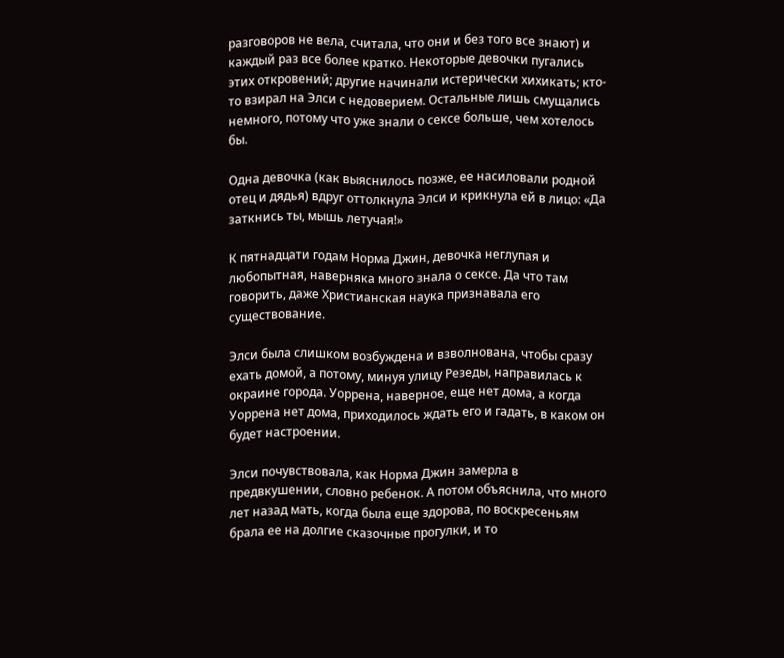разговоров не вела, считала, что они и без того все знают) и каждый раз все более кратко. Некоторые девочки пугались этих откровений; другие начинали истерически хихикать; кто-то взирал на Элси с недоверием. Остальные лишь смущались немного, потому что уже знали о сексе больше, чем хотелось бы.

Одна девочка (как выяснилось позже, ее насиловали родной отец и дядья) вдруг оттолкнула Элси и крикнула ей в лицо: «Да заткнись ты, мышь летучая!»

К пятнадцати годам Норма Джин, девочка неглупая и любопытная, наверняка много знала о сексе. Да что там говорить, даже Христианская наука признавала его существование.

Элси была слишком возбуждена и взволнована, чтобы сразу ехать домой, а потому, минуя улицу Резеды, направилась к окраине города. Уоррена, наверное, еще нет дома, а когда Уоррена нет дома, приходилось ждать его и гадать, в каком он будет настроении.

Элси почувствовала, как Норма Джин замерла в предвкушении, словно ребенок. А потом объяснила, что много лет назад мать, когда была еще здорова, по воскресеньям брала ее на долгие сказочные прогулки, и то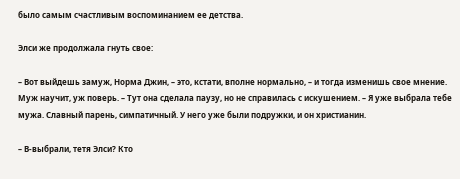было самым счастливым воспоминанием ее детства.

Элси же продолжала гнуть свое:

– Вот выйдешь замуж, Норма Джин, – это, кстати, вполне нормально, – и тогда изменишь свое мнение. Муж научит, уж поверь. – Тут она сделала паузу, но не справилась с искушением. – Я уже выбрала тебе мужа. Славный парень, симпатичный. У него уже были подружки, и он христианин.

– В-выбрали, тетя Элси? Кто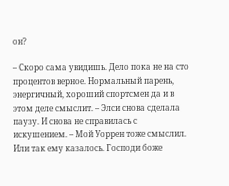он?

– Скоро сама увидишь. Дело пока не на сто процентов верное. Нормальный парень, энергичный, хороший спортсмен да и в этом деле смыслит. – Элси снова сделала паузу. И снова не справилась с искушением. – Мой Уоррен тоже смыслил. Или так ему казалось. Господи боже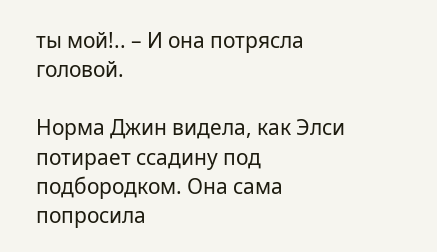ты мой!.. – И она потрясла головой.

Норма Джин видела, как Элси потирает ссадину под подбородком. Она сама попросила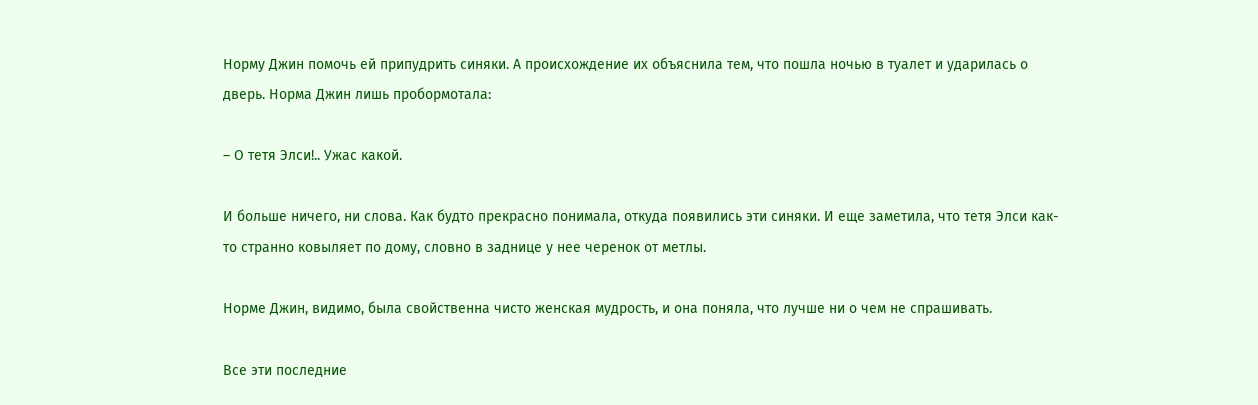Норму Джин помочь ей припудрить синяки. А происхождение их объяснила тем, что пошла ночью в туалет и ударилась о дверь. Норма Джин лишь пробормотала:

– О тетя Элси!.. Ужас какой.

И больше ничего, ни слова. Как будто прекрасно понимала, откуда появились эти синяки. И еще заметила, что тетя Элси как-то странно ковыляет по дому, словно в заднице у нее черенок от метлы.

Норме Джин, видимо, была свойственна чисто женская мудрость, и она поняла, что лучше ни о чем не спрашивать.

Все эти последние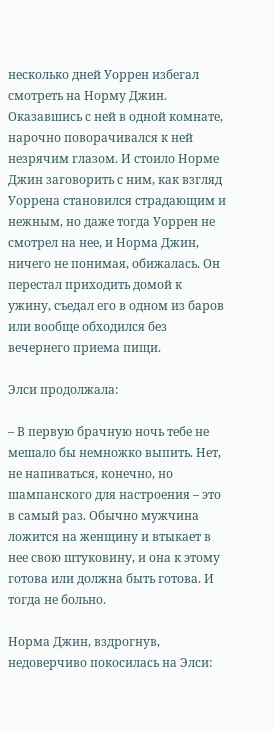несколько дней Уоррен избегал смотреть на Норму Джин. Оказавшись с ней в одной комнате, нарочно поворачивался к ней незрячим глазом. И стоило Норме Джин заговорить с ним, как взгляд Уоррена становился страдающим и нежным, но даже тогда Уоррен не смотрел на нее, и Норма Джин, ничего не понимая, обижалась. Он перестал приходить домой к ужину, съедал его в одном из баров или вообще обходился без вечернего приема пищи.

Элси продолжала:

– В первую брачную ночь тебе не мешало бы немножко выпить. Нет, не напиваться, конечно, но шампанского для настроения – это в самый раз. Обычно мужчина ложится на женщину и втыкает в нее свою штуковину, и она к этому готова или должна быть готова. И тогда не больно.

Норма Джин, вздрогнув, недоверчиво покосилась на Элси: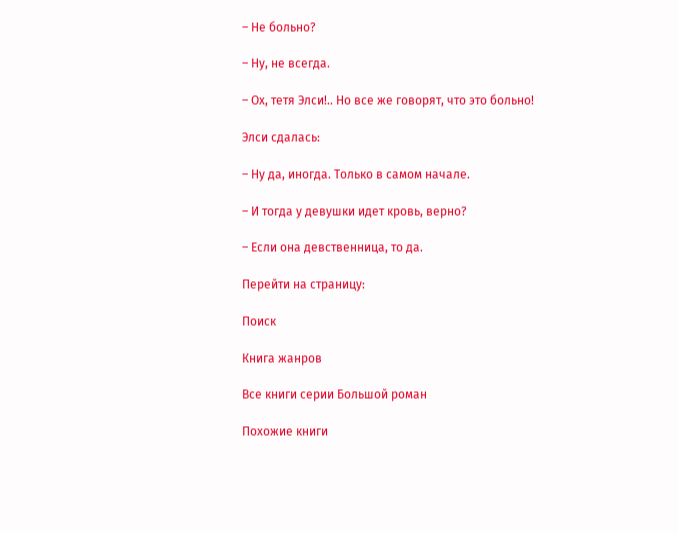– Не больно?

– Ну, не всегда.

– Ох, тетя Элси!.. Но все же говорят, что это больно!

Элси сдалась:

– Ну да, иногда. Только в самом начале.

– И тогда у девушки идет кровь, верно?

– Если она девственница, то да.

Перейти на страницу:

Поиск

Книга жанров

Все книги серии Большой роман

Похожие книги